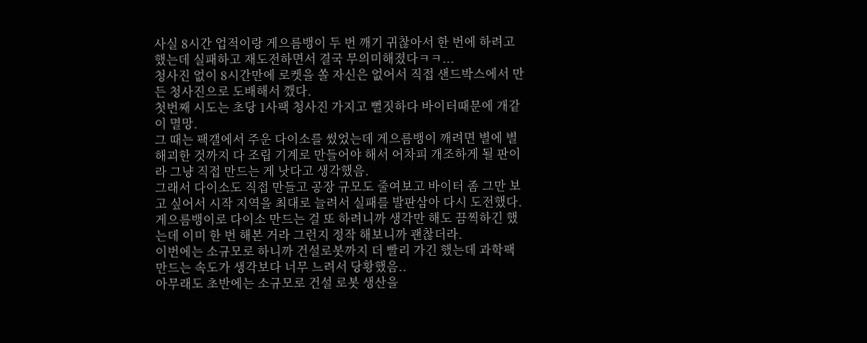사실 8시간 업적이랑 게으름뱅이 두 번 깨기 귀찮아서 한 번에 하려고 했는데 실패하고 재도전하면서 결국 무의미해졌다ㅋㅋ...
청사진 없이 8시간만에 로켓을 쏠 자신은 없어서 직접 샌드박스에서 만든 청사진으로 도배해서 깼다.
첫번째 시도는 초당 1사팩 청사진 가지고 뻘짓하다 바이터때문에 개같이 멸망.
그 때는 팩갤에서 주운 다이소를 썼었는데 게으름뱅이 깨려면 별에 별 해괴한 것까지 다 조립 기계로 만들어야 해서 어차피 개조하게 될 판이라 그냥 직접 만드는 게 낫다고 생각했음.
그래서 다이소도 직접 만들고 공장 규모도 줄여보고 바이터 좀 그만 보고 싶어서 시작 지역을 최대로 늘려서 실패를 발판삼아 다시 도전했다.
게으름뱅이로 다이소 만드는 걸 또 하려니까 생각만 해도 끔찍하긴 했는데 이미 한 번 해본 거라 그런지 정작 해보니까 괜찮더라.
이번에는 소규모로 하니까 건설로봇까지 더 빨리 가긴 했는데 과학팩 만드는 속도가 생각보다 너무 느려서 당황했음..
아무래도 초반에는 소규모로 건설 로봇 생산을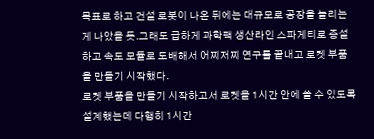목표로 하고 건설 로봇이 나온 뒤에는 대규모로 공장을 늘리는 게 나았을 듯.그래도 급하게 과학팩 생산라인 스파게티로 증설하고 속도 모듈로 도배해서 어찌저찌 연구를 끝내고 로켓 부품을 만들기 시작했다.
로켓 부품을 만들기 시작하고서 로켓을 1시간 안에 쏠 수 있도록 설계했는데 다행히 1시간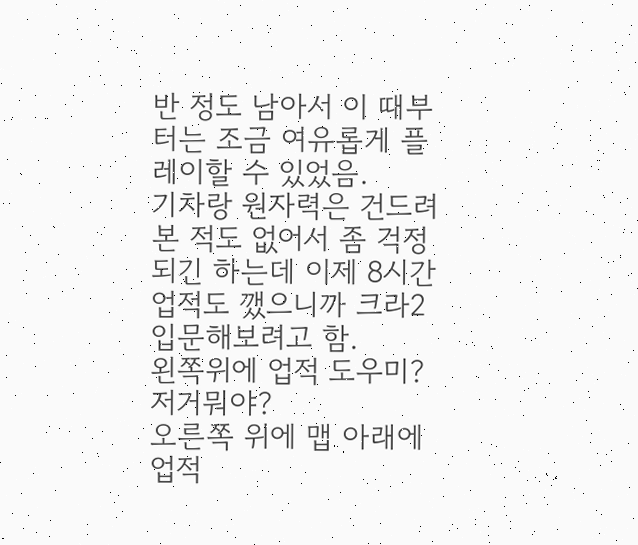반 정도 남아서 이 때부터는 조금 여유롭게 플레이할 수 있었음.
기차랑 원자력은 건드려본 적도 없어서 좀 걱정되긴 하는데 이제 8시간 업적도 깼으니까 크라2 입문해보려고 함.
왼쪽위에 업적 도우미? 저거뭐야?
오른쪽 위에 맵 아래에 업적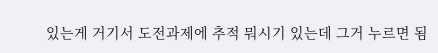있는게 거기서 도전과제에 추적 뭐시기 있는데 그거 누르면 됨